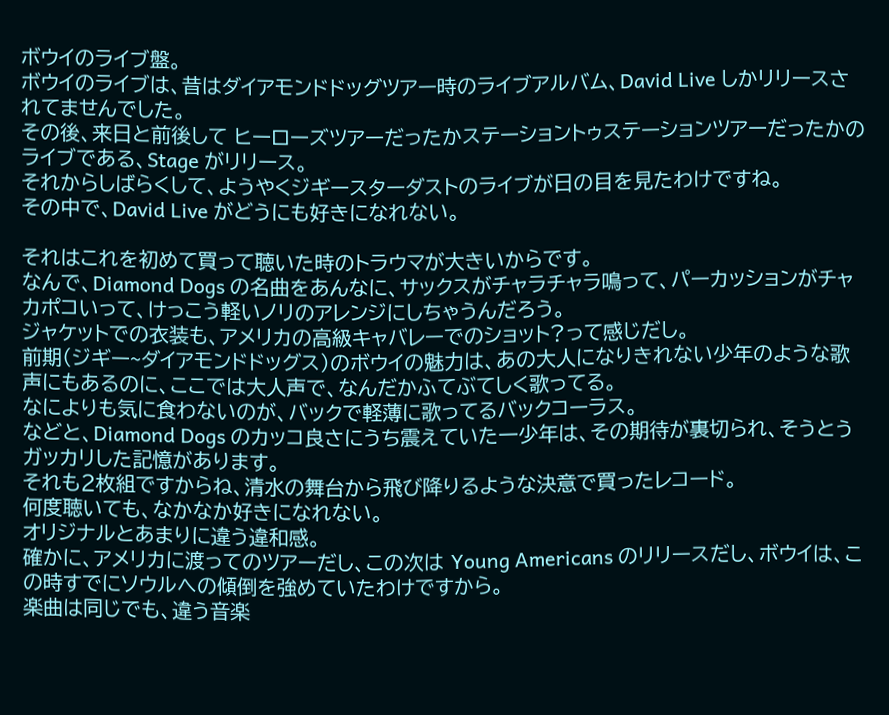ボウイのライブ盤。
ボウイのライブは、昔はダイアモンドドッグツアー時のライブアルバム、David Live しかリリースされてませんでした。
その後、来日と前後して ヒーローズツアーだったかステーショントゥステーションツアーだったかのライブである、Stage がリリース。
それからしばらくして、ようやくジギースターダストのライブが日の目を見たわけですね。
その中で、David Live がどうにも好きになれない。

それはこれを初めて買って聴いた時のトラウマが大きいからです。
なんで、Diamond Dogs の名曲をあんなに、サックスがチャラチャラ鳴って、パーカッションがチャカポコいって、けっこう軽いノリのアレンジにしちゃうんだろう。
ジャケットでの衣装も、アメリカの高級キャバレーでのショット?って感じだし。
前期(ジギー~ダイアモンドドッグス)のボウイの魅力は、あの大人になりきれない少年のような歌声にもあるのに、ここでは大人声で、なんだかふてぶてしく歌ってる。
なによりも気に食わないのが、バックで軽薄に歌ってるバックコーラス。
などと、Diamond Dogs のカッコ良さにうち震えていた一少年は、その期待が裏切られ、そうとうガッカリした記憶があります。
それも2枚組ですからね、清水の舞台から飛び降りるような決意で買ったレコード。
何度聴いても、なかなか好きになれない。
オリジナルとあまりに違う違和感。
確かに、アメリカに渡ってのツアーだし、この次は Young Americans のリリースだし、ボウイは、この時すでにソウルへの傾倒を強めていたわけですから。
楽曲は同じでも、違う音楽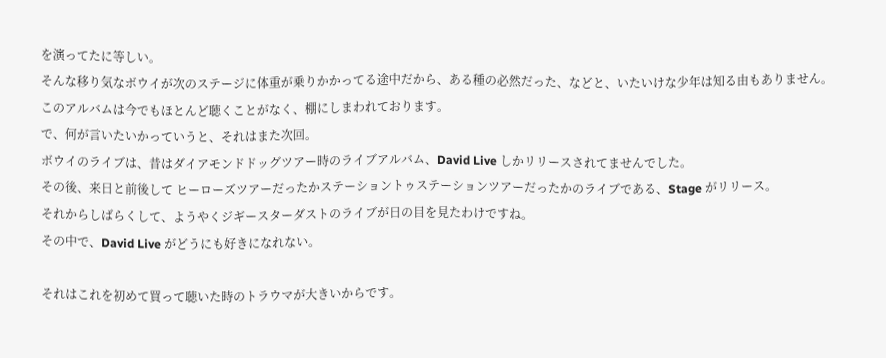を演ってたに等しい。
そんな移り気なボウイが次のステージに体重が乗りかかってる途中だから、ある種の必然だった、などと、いたいけな少年は知る由もありません。
このアルバムは今でもほとんど聴くことがなく、棚にしまわれております。
で、何が言いたいかっていうと、それはまた次回。
ボウイのライブは、昔はダイアモンドドッグツアー時のライブアルバム、David Live しかリリースされてませんでした。
その後、来日と前後して ヒーローズツアーだったかステーショントゥステーションツアーだったかのライブである、Stage がリリース。
それからしばらくして、ようやくジギースターダストのライブが日の目を見たわけですね。
その中で、David Live がどうにも好きになれない。

それはこれを初めて買って聴いた時のトラウマが大きいからです。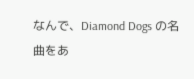なんで、Diamond Dogs の名曲をあ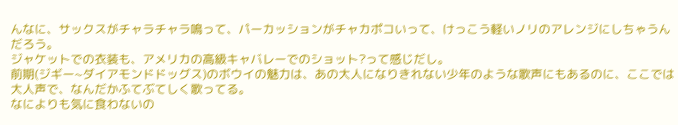んなに、サックスがチャラチャラ鳴って、パーカッションがチャカポコいって、けっこう軽いノリのアレンジにしちゃうんだろう。
ジャケットでの衣装も、アメリカの高級キャバレーでのショット?って感じだし。
前期(ジギー~ダイアモンドドッグス)のボウイの魅力は、あの大人になりきれない少年のような歌声にもあるのに、ここでは大人声で、なんだかふてぶてしく歌ってる。
なによりも気に食わないの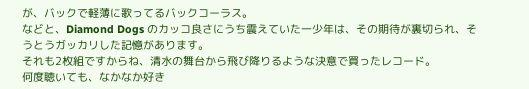が、バックで軽薄に歌ってるバックコーラス。
などと、Diamond Dogs のカッコ良さにうち震えていた一少年は、その期待が裏切られ、そうとうガッカリした記憶があります。
それも2枚組ですからね、清水の舞台から飛び降りるような決意で買ったレコード。
何度聴いても、なかなか好き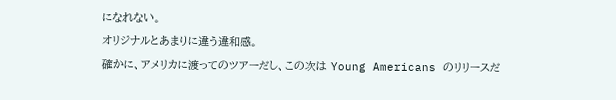になれない。
オリジナルとあまりに違う違和感。
確かに、アメリカに渡ってのツアーだし、この次は Young Americans のリリースだ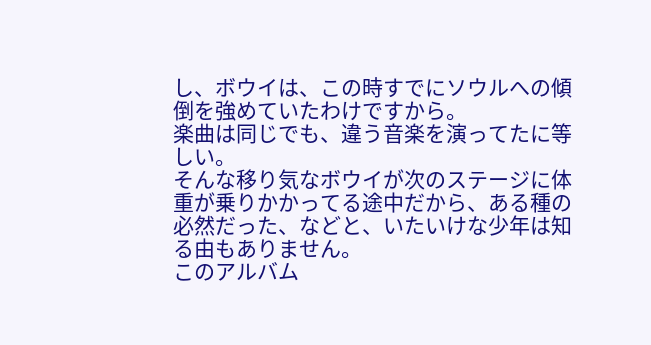し、ボウイは、この時すでにソウルへの傾倒を強めていたわけですから。
楽曲は同じでも、違う音楽を演ってたに等しい。
そんな移り気なボウイが次のステージに体重が乗りかかってる途中だから、ある種の必然だった、などと、いたいけな少年は知る由もありません。
このアルバム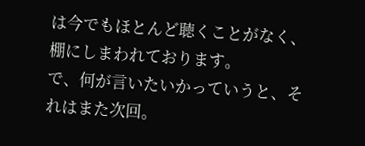は今でもほとんど聴くことがなく、棚にしまわれております。
で、何が言いたいかっていうと、それはまた次回。